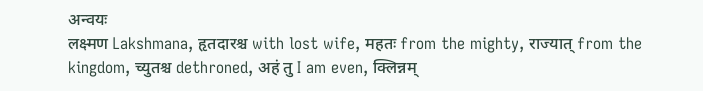अन्वयः
लक्ष्मण Lakshmana, हृतदारश्च with lost wife, महतः from the mighty, राज्यात् from the kingdom, च्युतश्च dethroned, अहं तु I am even, क्लिन्नम्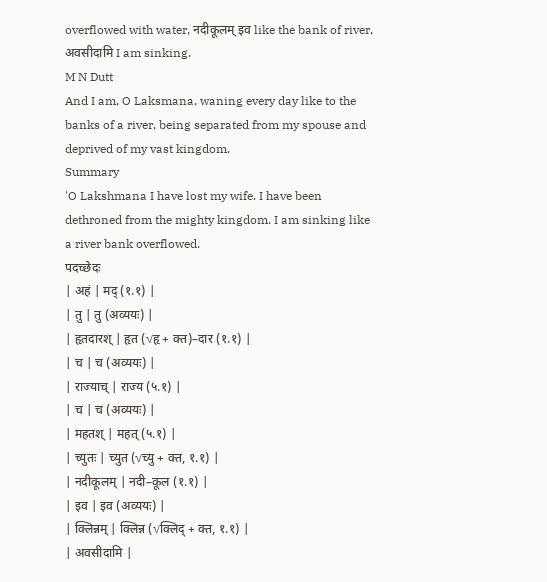overflowed with water, नदीकूलम् इव like the bank of river, अवसीदामि I am sinking.
M N Dutt
And I am, O Laksmana, waning every day like to the banks of a river, being separated from my spouse and deprived of my vast kingdom.
Summary
'O Lakshmana I have lost my wife. I have been dethroned from the mighty kingdom. I am sinking like a river bank overflowed.
पदच्छेदः
| अहं | मद् (१.१) |
| तु | तु (अव्ययः) |
| हृतदारश् | हृत (√हृ + क्त)–दार (१.१) |
| च | च (अव्ययः) |
| राज्याच् | राज्य (५.१) |
| च | च (अव्ययः) |
| महतश् | महत् (५.१) |
| च्युतः | च्युत (√च्यु + क्त, १.१) |
| नदीकूलम् | नदी–कूल (१.१) |
| इव | इव (अव्ययः) |
| क्लिन्नम् | क्लिन्न (√क्लिद् + क्त, १.१) |
| अवसीदामि |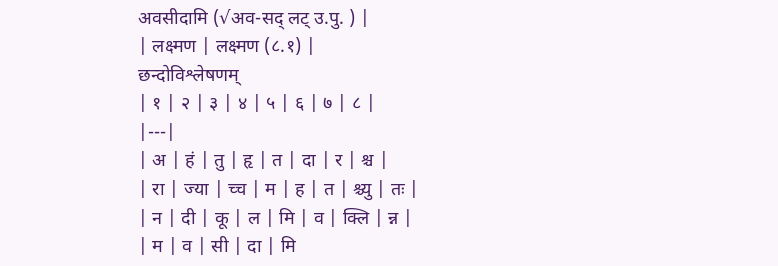अवसीदामि (√अव-सद् लट् उ.पु. ) |
| लक्ष्मण | लक्ष्मण (८.१) |
छन्दोविश्लेषणम्
| १ | २ | ३ | ४ | ५ | ६ | ७ | ८ |
|---|
| अ | हं | तु | हृ | त | दा | र | श्च |
| रा | ज्या | च्च | म | ह | त | श्च्यु | तः |
| न | दी | कू | ल | मि | व | क्लि | न्न |
| म | व | सी | दा | मि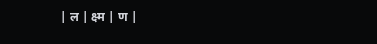| ल | क्ष्म | ण |